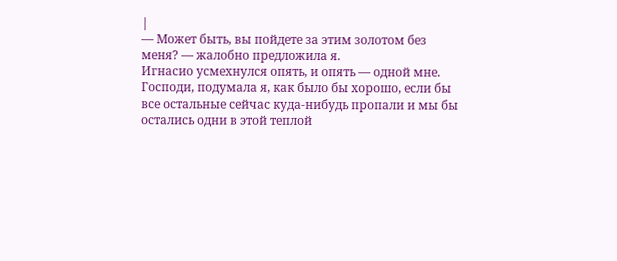|
— Может быть, вы пойдете за этим золотом без меня? — жалобно предложила я.
Игнасио усмехнулся опять, и опять — одной мне. Господи, подумала я, как было бы хорошо, если бы все остальные сейчас куда-нибудь пропали и мы бы остались одни в этой теплой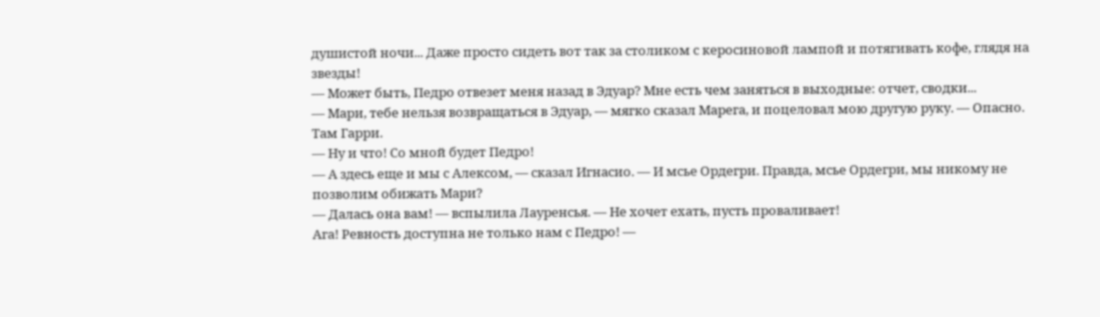душистой ночи... Даже просто сидеть вот так за столиком с керосиновой лампой и потягивать кофе, глядя на звезды!
— Может быть, Педро отвезет меня назад в Эдуар? Мне есть чем заняться в выходные: отчет, сводки...
— Мари, тебе нельзя возвращаться в Эдуар, — мягко сказал Марега, и поцеловал мою другую руку. — Опасно. Там Гарри.
— Ну и что! Со мной будет Педро!
— А здесь еще и мы с Алексом, — сказал Игнасио. — И мсье Ордегри. Правда, мсье Ордегри, мы никому не позволим обижать Мари?
— Далась она вам! — вспылила Лауренсья. — Не хочет ехать, пусть проваливает!
Ага! Ревность доступна не только нам с Педро! —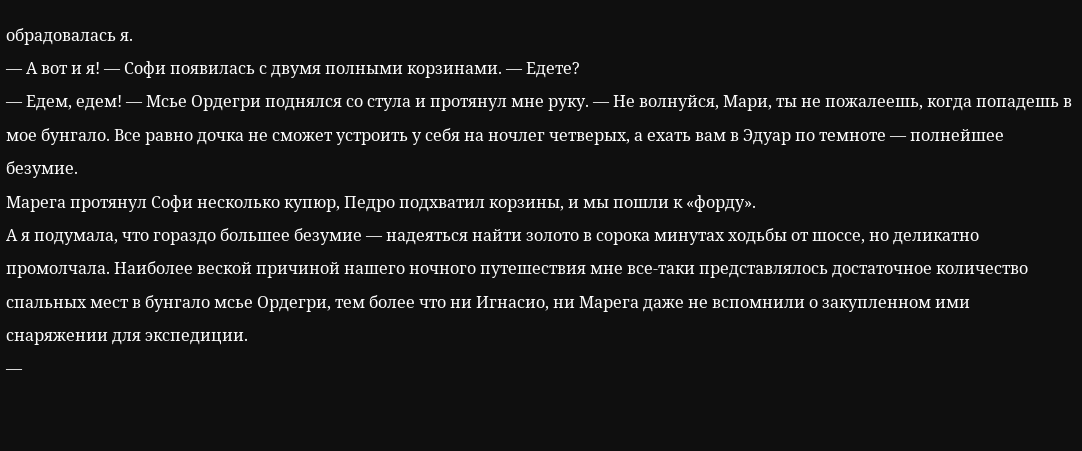обрадовалась я.
— А вот и я! — Софи появилась с двумя полными корзинами. — Едете?
— Едем, едем! — Мсье Ордегри поднялся со стула и протянул мне руку. — Не волнуйся, Мари, ты не пожалеешь, когда попадешь в мое бунгало. Все равно дочка не сможет устроить у себя на ночлег четверых, а ехать вам в Эдуар по темноте — полнейшее безумие.
Марега протянул Софи несколько купюр, Педро подхватил корзины, и мы пошли к «форду».
А я подумала, что гораздо большее безумие — надеяться найти золото в сорока минутах ходьбы от шоссе, но деликатно промолчала. Наиболее веской причиной нашего ночного путешествия мне все-таки представлялось достаточное количество спальных мест в бунгало мсье Ордегри, тем более что ни Игнасио, ни Марега даже не вспомнили о закупленном ими снаряжении для экспедиции.
—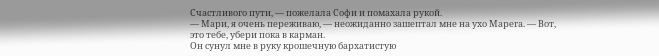Счастливого пути, — пожелала Софи и помахала рукой.
— Мари, я очень переживаю, — неожиданно зашептал мне на ухо Марега. — Вот, это тебе, убери пока в карман.
Он сунул мне в руку крошечную бархатистую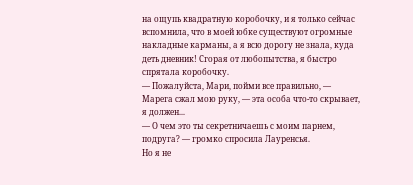на ощупь квадратную коробочку, и я только сейчас вспомнила, что в моей юбке существуют огромные накладные карманы, а я всю дорогу не знала, куда деть дневник! Сгорая от любопытства, я быстро спрятала коробочку.
— Пожалуйста, Мари, пойми все правильно, — Марега сжал мою руку, — эта особа что-то скрывает, я должен...
— О чем это ты секретничаешь с моим парнем, подруга? — громко спросила Лауренсья.
Но я не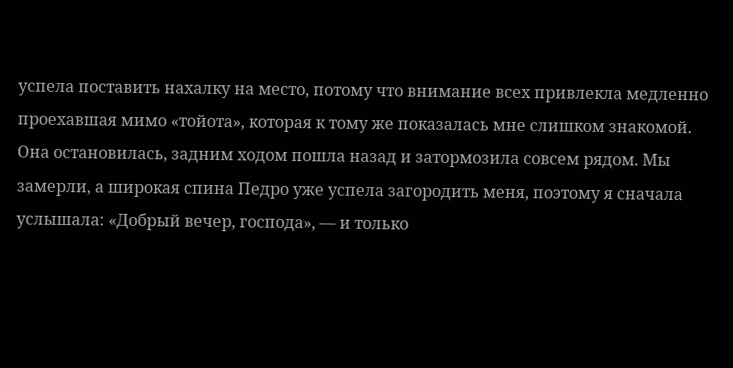успела поставить нахалку на место, потому что внимание всех привлекла медленно проехавшая мимо «тойота», которая к тому же показалась мне слишком знакомой.
Она остановилась, задним ходом пошла назад и затормозила совсем рядом. Мы замерли, а широкая спина Педро уже успела загородить меня, поэтому я сначала услышала: «Добрый вечер, господа», — и только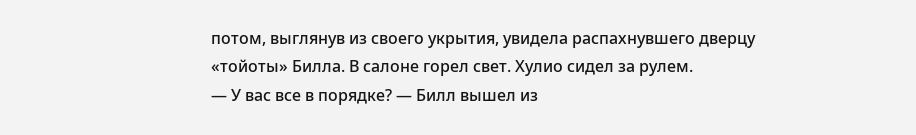потом, выглянув из своего укрытия, увидела распахнувшего дверцу «тойоты» Билла. В салоне горел свет. Хулио сидел за рулем.
— У вас все в порядке? — Билл вышел из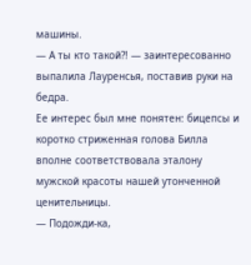машины.
— А ты кто такой?! — заинтересованно выпалила Лауренсья, поставив руки на бедра.
Ее интерес был мне понятен: бицепсы и коротко стриженная голова Билла вполне соответствовала эталону мужской красоты нашей утонченной ценительницы.
— Подожди-ка,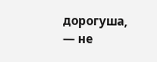дорогуша, — не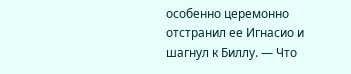особенно церемонно отстранил ее Игнасио и шагнул к Биллу. — Что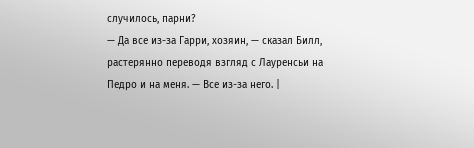случилось, парни?
— Да все из-за Гарри, хозяин, — сказал Билл, растерянно переводя взгляд с Лауренсьи на Педро и на меня. — Все из-за него. |